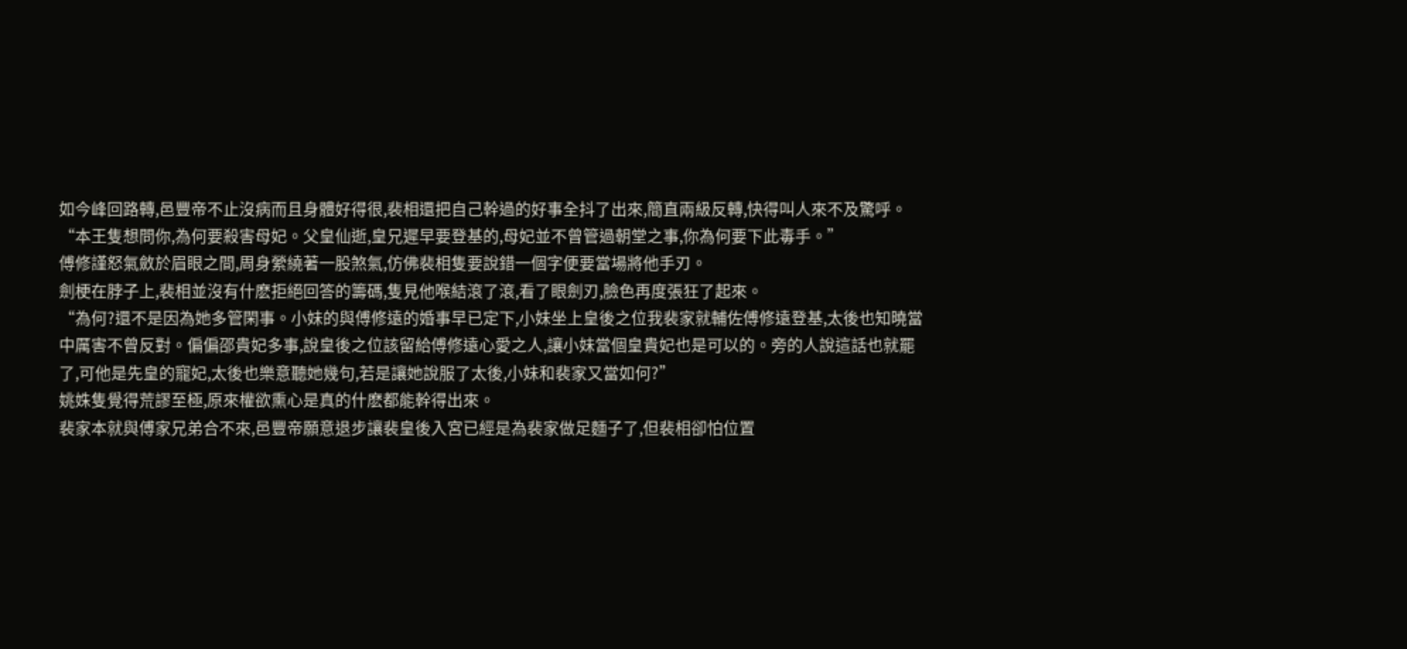如今峰回路轉,邑豐帝不止沒病而且身體好得很,裴相還把自己幹過的好事全抖了出來,簡直兩級反轉,快得叫人來不及驚呼。
“本王隻想問你,為何要殺害母妃。父皇仙逝,皇兄遲早要登基的,母妃並不曾管過朝堂之事,你為何要下此毒手。”
傅修謹怒氣斂於眉眼之間,周身縈繞著一股煞氣,仿佛裴相隻要說錯一個字便要當場將他手刃。
劍梗在脖子上,裴相並沒有什麽拒絕回答的籌碼,隻見他喉結滾了滾,看了眼劍刃,臉色再度張狂了起來。
“為何?還不是因為她多管閑事。小妹的與傅修遠的婚事早已定下,小妹坐上皇後之位我裴家就輔佐傅修遠登基,太後也知曉當中厲害不曾反對。偏偏邵貴妃多事,說皇後之位該留給傅修遠心愛之人,讓小妹當個皇貴妃也是可以的。旁的人說這話也就罷了,可他是先皇的寵妃,太後也樂意聽她幾句,若是讓她說服了太後,小妹和裴家又當如何?”
姚姝隻覺得荒謬至極,原來權欲熏心是真的什麽都能幹得出來。
裴家本就與傅家兄弟合不來,邑豐帝願意退步讓裴皇後入宮已經是為裴家做足麵子了,但裴相卻怕位置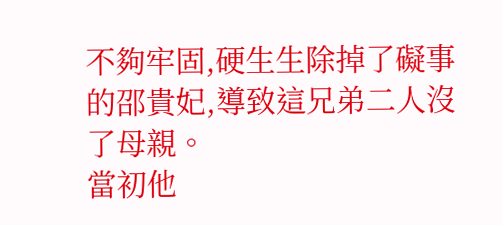不夠牢固,硬生生除掉了礙事的邵貴妃,導致這兄弟二人沒了母親。
當初他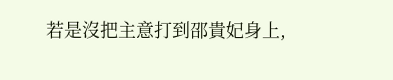若是沒把主意打到邵貴妃身上,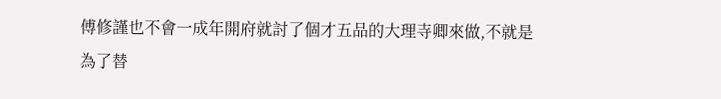傅修謹也不會一成年開府就討了個才五品的大理寺卿來做,不就是為了替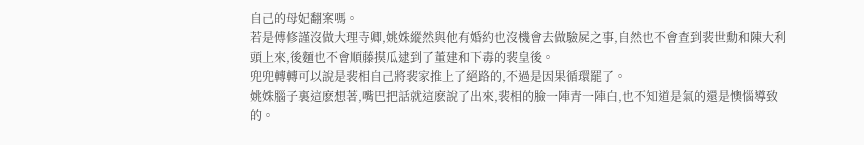自己的母妃翻案嗎。
若是傅修謹沒做大理寺卿,姚姝縱然與他有婚約也沒機會去做驗屍之事,自然也不會查到裴世勳和陳大利頭上來,後麵也不會順藤摸瓜逮到了董建和下毒的裴皇後。
兜兜轉轉可以說是裴相自己將裴家推上了絕路的,不過是因果循環罷了。
姚姝腦子裏這麽想著,嘴巴把話就這麽說了出來,裴相的臉一陣青一陣白,也不知道是氣的還是懊惱導致的。